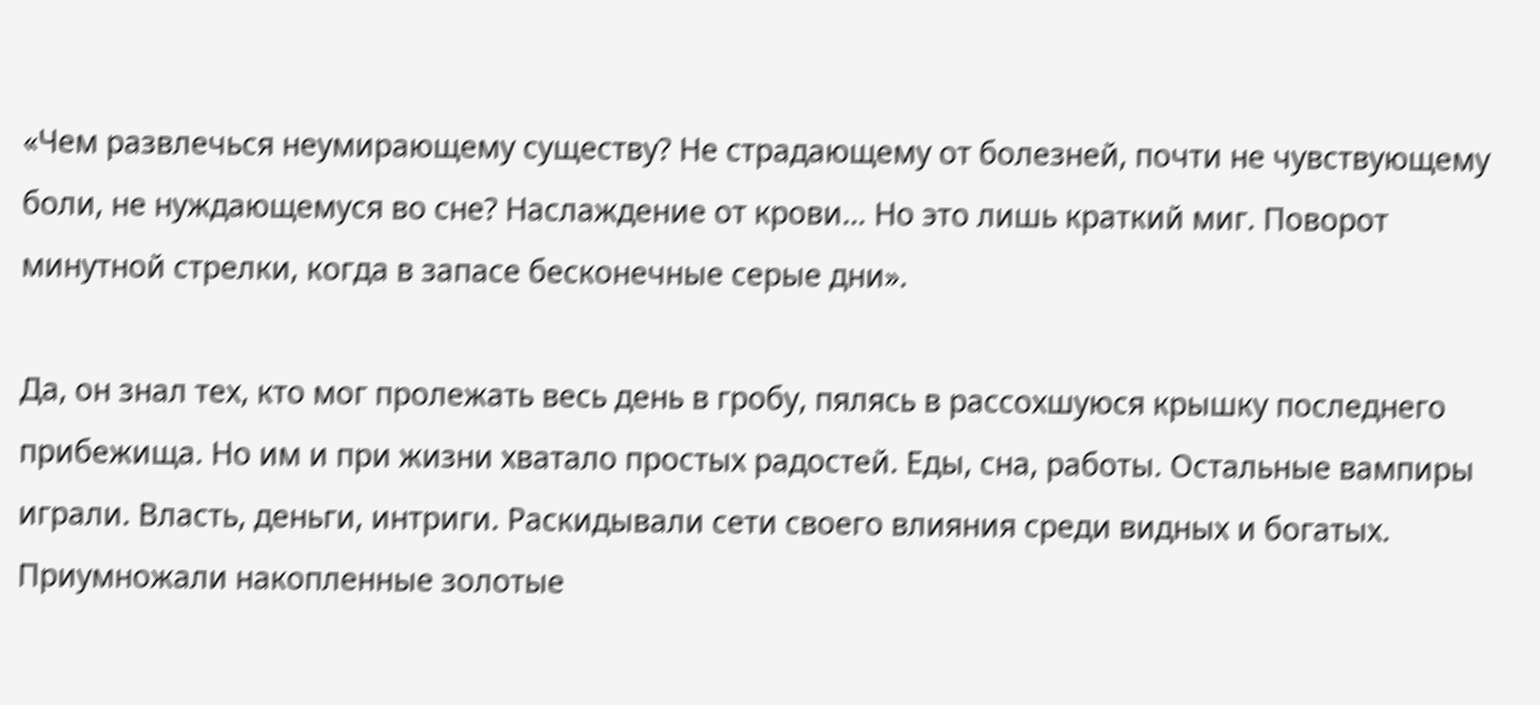«Чем развлечься неумирающему существу? Не страдающему от болезней, почти не чувствующему боли, не нуждающемуся во сне? Наслаждение от крови… Но это лишь краткий миг. Поворот минутной стрелки, когда в запасе бесконечные серые дни».

Да, он знал тех, кто мог пролежать весь день в гробу, пялясь в рассохшуюся крышку последнего прибежища. Но им и при жизни хватало простых радостей. Еды, сна, работы. Остальные вампиры играли. Власть, деньги, интриги. Раскидывали сети своего влияния среди видных и богатых. Приумножали накопленные золотые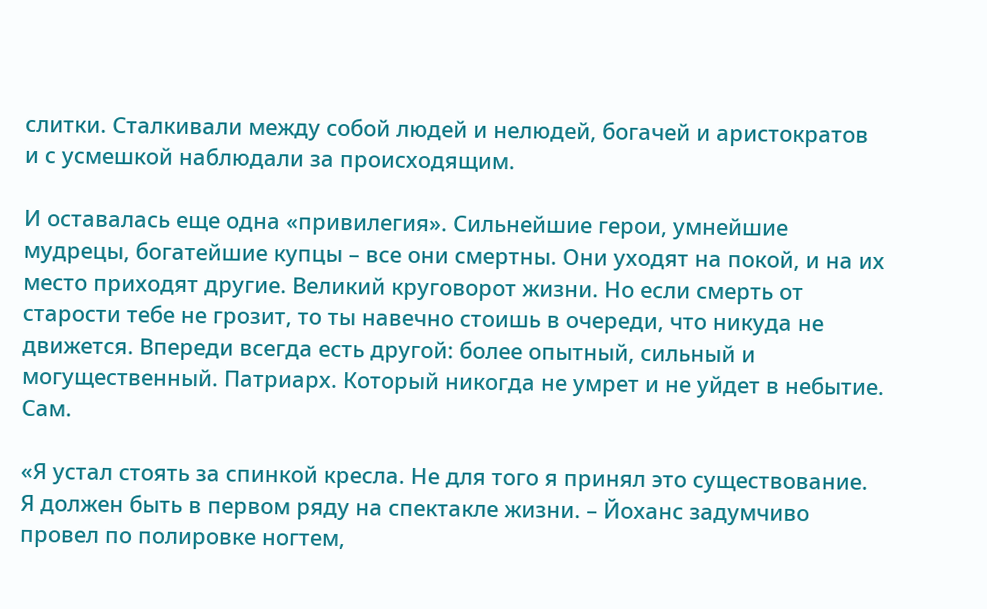слитки. Сталкивали между собой людей и нелюдей, богачей и аристократов и с усмешкой наблюдали за происходящим.

И оставалась еще одна «привилегия». Сильнейшие герои, умнейшие мудрецы, богатейшие купцы – все они смертны. Они уходят на покой, и на их место приходят другие. Великий круговорот жизни. Но если смерть от старости тебе не грозит, то ты навечно стоишь в очереди, что никуда не движется. Впереди всегда есть другой: более опытный, сильный и могущественный. Патриарх. Который никогда не умрет и не уйдет в небытие. Сам.

«Я устал стоять за спинкой кресла. Не для того я принял это существование. Я должен быть в первом ряду на спектакле жизни. – Йоханс задумчиво провел по полировке ногтем,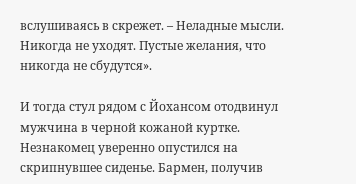вслушиваясь в скрежет. – Неладные мысли. Никогда не уходят. Пустые желания, что никогда не сбудутся».

И тогда стул рядом с Йохансом отодвинул мужчина в черной кожаной куртке. Незнакомец уверенно опустился на скрипнувшее сиденье. Бармен, получив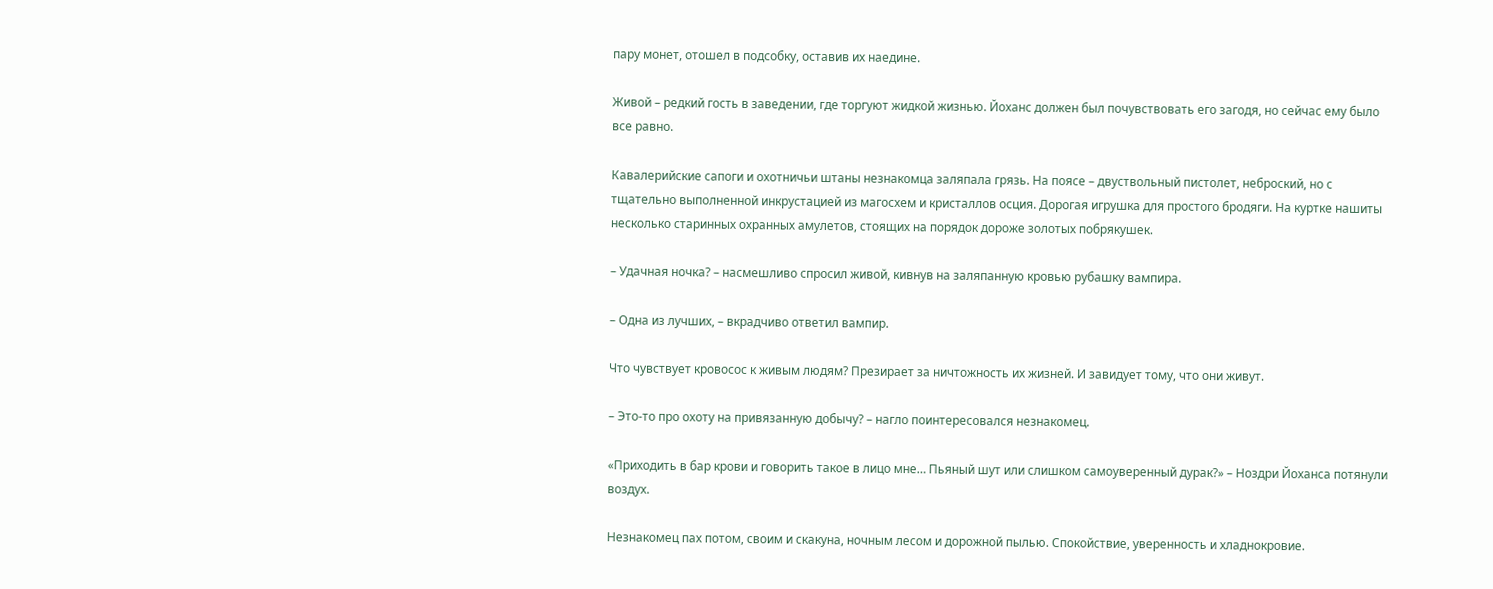пару монет, отошел в подсобку, оставив их наедине.

Живой – редкий гость в заведении, где торгуют жидкой жизнью. Йоханс должен был почувствовать его загодя, но сейчас ему было все равно.

Кавалерийские сапоги и охотничьи штаны незнакомца заляпала грязь. На поясе – двуствольный пистолет, неброский, но с тщательно выполненной инкрустацией из магосхем и кристаллов осция. Дорогая игрушка для простого бродяги. На куртке нашиты несколько старинных охранных амулетов, стоящих на порядок дороже золотых побрякушек.

– Удачная ночка? – насмешливо спросил живой, кивнув на заляпанную кровью рубашку вампира.

– Одна из лучших, – вкрадчиво ответил вампир.

Что чувствует кровосос к живым людям? Презирает за ничтожность их жизней. И завидует тому, что они живут.

– Это-то про охоту на привязанную добычу? – нагло поинтересовался незнакомец.

«Приходить в бар крови и говорить такое в лицо мне… Пьяный шут или слишком самоуверенный дурак?» – Ноздри Йоханса потянули воздух.

Незнакомец пах потом, своим и скакуна, ночным лесом и дорожной пылью. Спокойствие, уверенность и хладнокровие.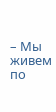– Мы живем по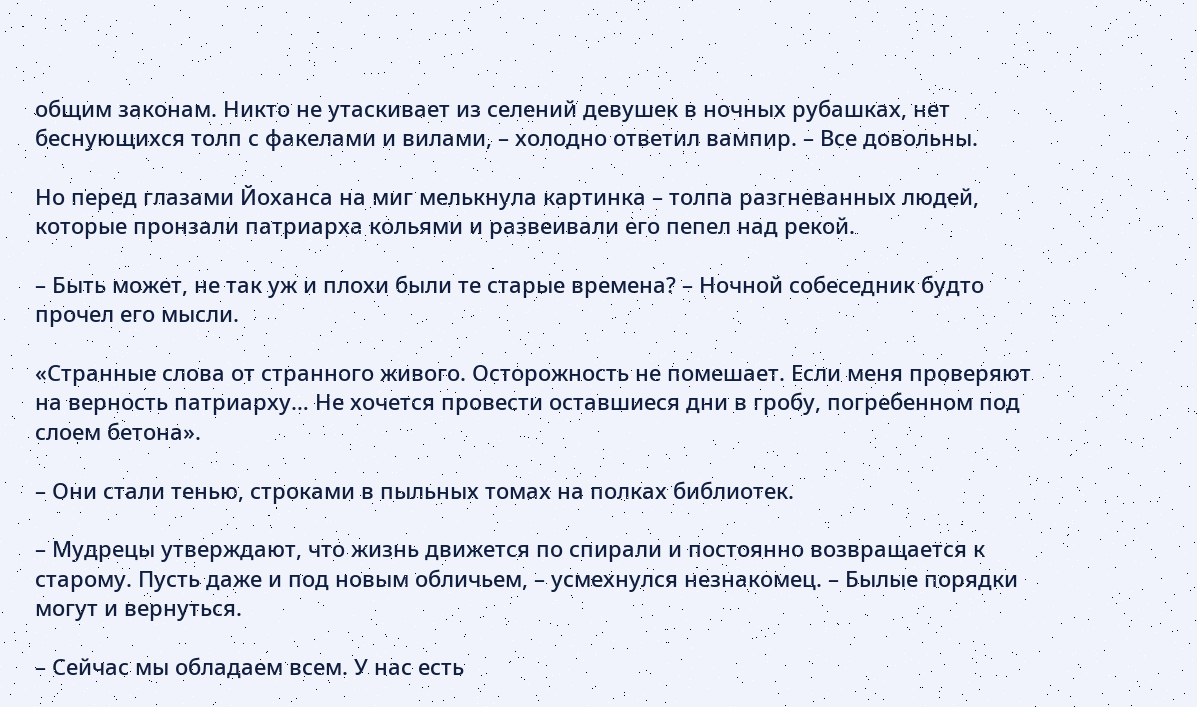общим законам. Никто не утаскивает из селений девушек в ночных рубашках, нет беснующихся толп с факелами и вилами, – холодно ответил вампир. – Все довольны.

Но перед глазами Йоханса на миг мелькнула картинка – толпа разгневанных людей, которые пронзали патриарха кольями и развеивали его пепел над рекой.

– Быть может, не так уж и плохи были те старые времена? – Ночной собеседник будто прочел его мысли.

«Странные слова от странного живого. Осторожность не помешает. Если меня проверяют на верность патриарху… Не хочется провести оставшиеся дни в гробу, погребенном под слоем бетона».

– Они стали тенью, строками в пыльных томах на полках библиотек.

– Мудрецы утверждают, что жизнь движется по спирали и постоянно возвращается к старому. Пусть даже и под новым обличьем, – усмехнулся незнакомец. – Былые порядки могут и вернуться.

– Сейчас мы обладаем всем. У нас есть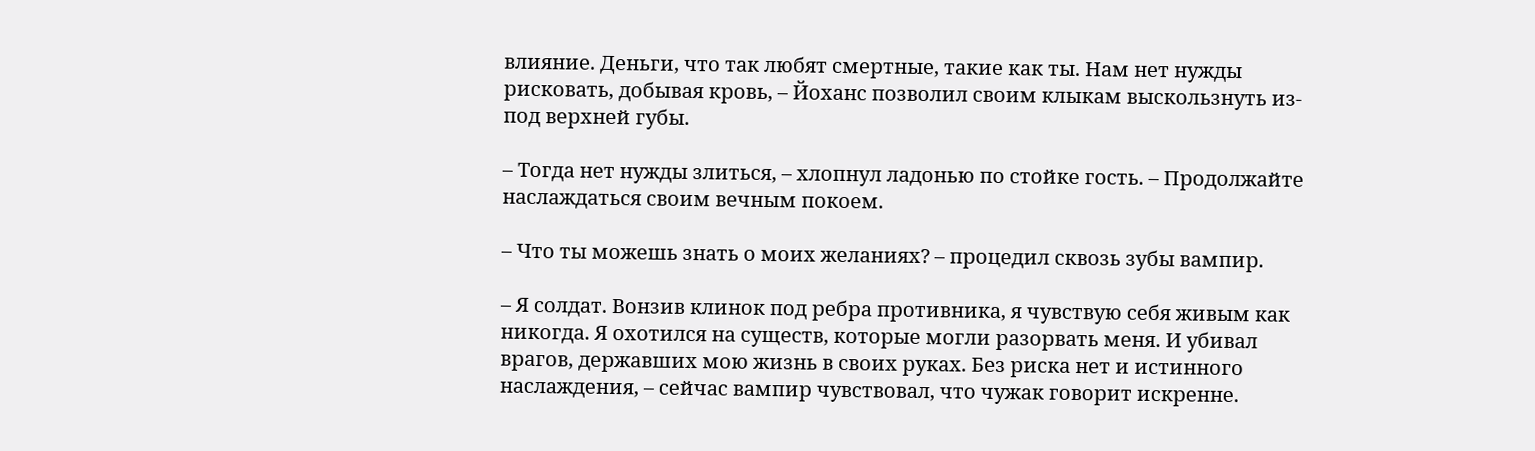влияние. Деньги, что так любят смертные, такие как ты. Нам нет нужды рисковать, добывая кровь, – Йоханс позволил своим клыкам выскользнуть из-под верхней губы.

– Тогда нет нужды злиться, – хлопнул ладонью по стойке гость. – Продолжайте наслаждаться своим вечным покоем.

– Что ты можешь знать о моих желаниях? – процедил сквозь зубы вампир.

– Я солдат. Вонзив клинок под ребра противника, я чувствую себя живым как никогда. Я охотился на существ, которые могли разорвать меня. И убивал врагов, державших мою жизнь в своих руках. Без риска нет и истинного наслаждения, – сейчас вампир чувствовал, что чужак говорит искренне.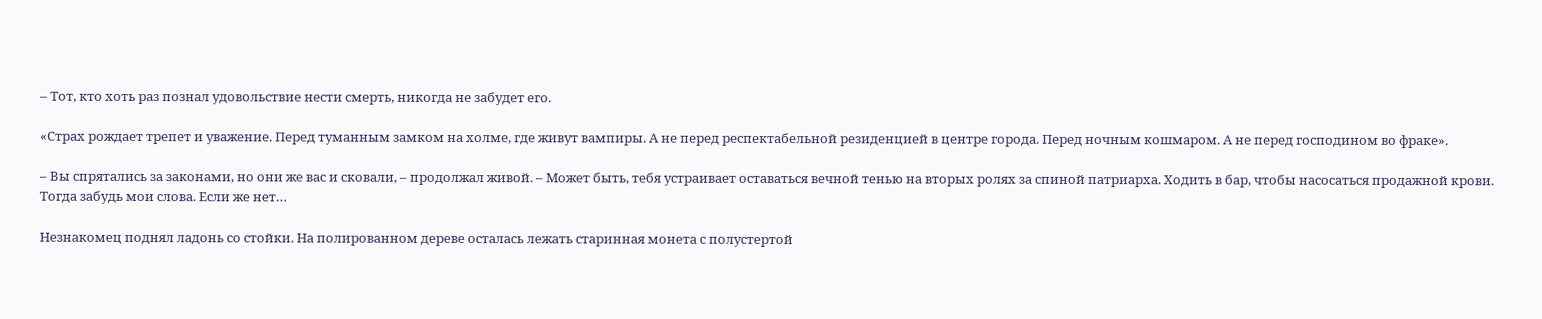– Тот, кто хоть раз познал удовольствие нести смерть, никогда не забудет его.

«Страх рождает трепет и уважение. Перед туманным замком на холме, где живут вампиры. А не перед респектабельной резиденцией в центре города. Перед ночным кошмаром. А не перед господином во фраке».

– Вы спрятались за законами, но они же вас и сковали, – продолжал живой. – Может быть, тебя устраивает оставаться вечной тенью на вторых ролях за спиной патриарха. Ходить в бар, чтобы насосаться продажной крови. Тогда забудь мои слова. Если же нет…

Незнакомец поднял ладонь со стойки. На полированном дереве осталась лежать старинная монета с полустертой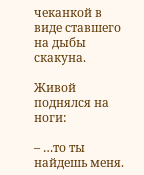чеканкой в виде ставшего на дыбы скакуна.

Живой поднялся на ноги:

– …то ты найдешь меня.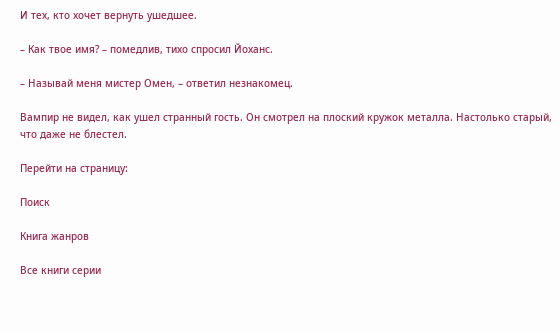И тех, кто хочет вернуть ушедшее.

– Как твое имя? – помедлив, тихо спросил Йоханс.

– Называй меня мистер Омен, – ответил незнакомец.

Вампир не видел, как ушел странный гость. Он смотрел на плоский кружок металла. Настолько старый, что даже не блестел.

Перейти на страницу:

Поиск

Книга жанров

Все книги серии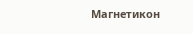Магнетикон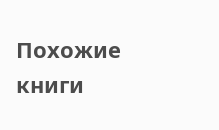Похожие книги